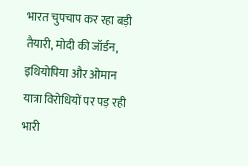भारत चुपचाप कर रहा बड़ी तैयारी, मोदी की जॉर्डन, इथियोपिया और ओमान यात्रा विरोधियों पर पड़ रही भारी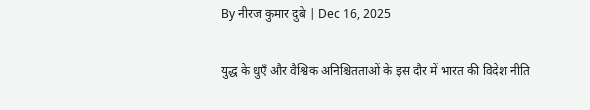By नीरज कुमार दुबे | Dec 16, 2025

युद्ध के धुएँ और वैश्विक अनिश्चितताओं के इस दौर में भारत की विदेश नीति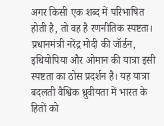अगर किसी एक शब्द में परिभाषित होती है, तो वह है रणनीतिक स्पष्टता। प्रधानमंत्री नरेंद्र मोदी की जॉर्डन, इथियोपिया और ओमान की यात्रा इसी स्पष्टता का ठोस प्रदर्शन है। यह यात्रा बदलती वैश्विक ध्रुवीयता में भारत के हितों को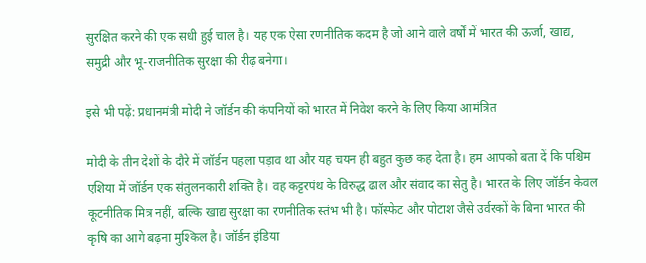सुरक्षित करने की एक सधी हुई चाल है। यह एक ऐसा रणनीतिक कदम है जो आने वाले वर्षों में भारत की ऊर्जा, खाद्य, समुद्री और भू-राजनीतिक सुरक्षा की रीढ़ बनेगा।

इसे भी पढ़ें: प्रधानमंत्री मोदी ने जॉर्डन की कंपनियों को भारत में निवेश करने के लिए किया आमंत्रित

मोदी के तीन देशों के दौरे में जॉर्डन पहला पड़ाव था और यह चयन ही बहुत कुछ कह देता है। हम आपको बता दें कि पश्चिम एशिया में जॉर्डन एक संतुलनकारी शक्ति है। वह कट्टरपंथ के विरुद्ध ढाल और संवाद का सेतु है। भारत के लिए जॉर्डन केवल कूटनीतिक मित्र नहीं, बल्कि खाद्य सुरक्षा का रणनीतिक स्तंभ भी है। फॉस्फेट और पोटाश जैसे उर्वरकों के बिना भारत की कृषि का आगे बढ़ना मुश्किल है। जॉर्डन इंडिया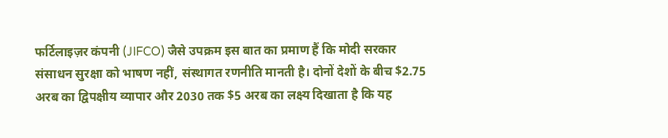फर्टिलाइज़र कंपनी (JIFCO) जैसे उपक्रम इस बात का प्रमाण हैं कि मोदी सरकार संसाधन सुरक्षा को भाषण नहीं, संस्थागत रणनीति मानती है। दोनों देशों के बीच $2.75 अरब का द्विपक्षीय व्यापार और 2030 तक $5 अरब का लक्ष्य दिखाता है कि यह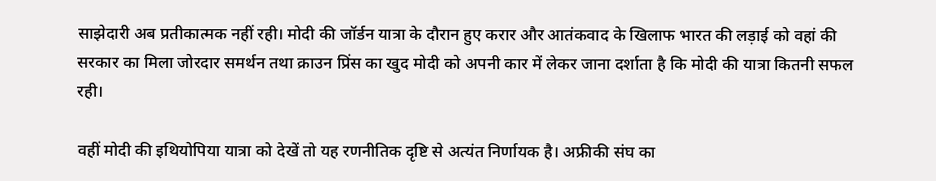साझेदारी अब प्रतीकात्मक नहीं रही। मोदी की जॉर्डन यात्रा के दौरान हुए करार और आतंकवाद के खिलाफ भारत की लड़ाई को वहां की सरकार का मिला जोरदार समर्थन तथा क्राउन प्रिंस का खुद मोदी को अपनी कार में लेकर जाना दर्शाता है कि मोदी की यात्रा कितनी सफल रही।

वहीं मोदी की इथियोपिया यात्रा को देखें तो यह रणनीतिक दृष्टि से अत्यंत निर्णायक है। अफ्रीकी संघ का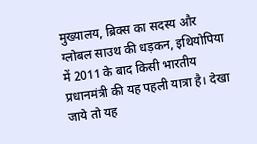मुख्यालय, ब्रिक्स का सदस्य और ग्लोबल साउथ की धड़कन, इथियोपिया में 2011 के बाद किसी भारतीय प्रधानमंत्री की यह पहली यात्रा है। देखा जाये तो यह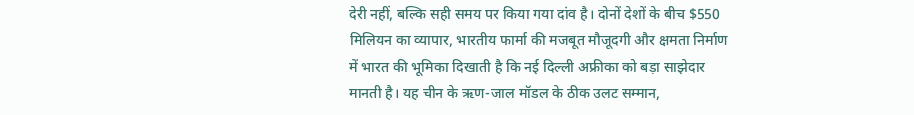देरी नहीं, बल्कि सही समय पर किया गया दांव है। दोनों देशों के बीच $550 मिलियन का व्यापार, भारतीय फार्मा की मजबूत मौजूदगी और क्षमता निर्माण में भारत की भूमिका दिखाती है कि नई दिल्ली अफ्रीका को बड़ा साझेदार मानती है। यह चीन के ऋण-जाल मॉडल के ठीक उलट सम्मान,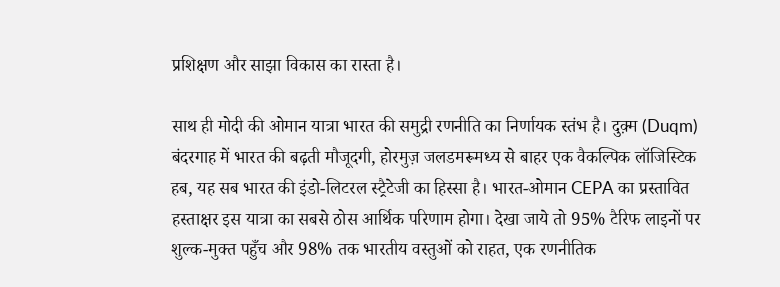प्रशिक्षण और साझा विकास का रास्ता है।

साथ ही मोदी की ओमान यात्रा भारत की समुद्री रणनीति का निर्णायक स्तंभ है। दुक़्म (Duqm) बंदरगाह में भारत की बढ़ती मौजूदगी, होरमुज़ जलडमरूमध्य से बाहर एक वैकल्पिक लॉजिस्टिक हब, यह सब भारत की इंडो-लिटरल स्ट्रैटेजी का हिस्सा है। भारत-ओमान CEPA का प्रस्तावित हस्ताक्षर इस यात्रा का सबसे ठोस आर्थिक परिणाम होगा। देखा जाये तो 95% टैरिफ लाइनों पर शुल्क-मुक्त पहुँच और 98% तक भारतीय वस्तुओं को राहत, एक रणनीतिक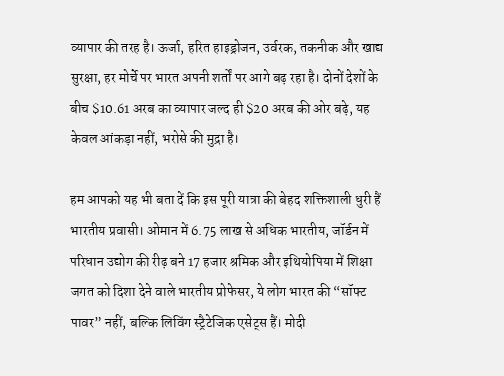व्यापार की तरह है। ऊर्जा, हरित हाइड्रोजन, उर्वरक, तकनीक और खाद्य सुरक्षा, हर मोर्चे पर भारत अपनी शर्तों पर आगे बढ़ रहा है। दोनों देशों के बीच $10.61 अरब का व्यापार जल्द ही $20 अरब की ओर बढ़े, यह केवल आंकड़ा नहीं, भरोसे की मुद्रा है।

हम आपको यह भी बता दें कि इस पूरी यात्रा की बेहद शक्तिशाली धुरी हैं भारतीय प्रवासी। ओमान में 6.75 लाख से अधिक भारतीय, जॉर्डन में परिधान उद्योग की रीढ़ बने 17 हजार श्रमिक और इथियोपिया में शिक्षा जगत को दिशा देने वाले भारतीय प्रोफेसर, ये लोग भारत की “सॉफ्ट पावर” नहीं, बल्कि लिविंग स्ट्रैटेजिक एसेट्स हैं। मोदी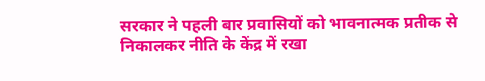सरकार ने पहली बार प्रवासियों को भावनात्मक प्रतीक से निकालकर नीति के केंद्र में रखा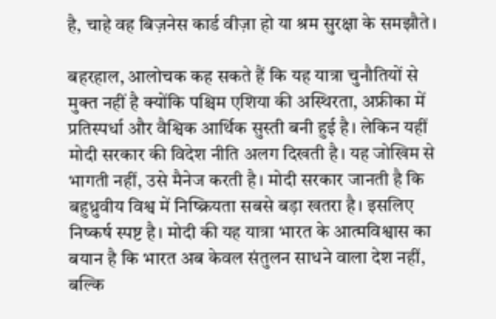है, चाहे वह बिज़नेस कार्ड वीज़ा हो या श्रम सुरक्षा के समझौते।

बहरहाल, आलोचक कह सकते हैं कि यह यात्रा चुनौतियों से मुक्त नहीं है क्योंकि पश्चिम एशिया की अस्थिरता, अफ्रीका में प्रतिस्पर्धा और वैश्विक आर्थिक सुस्ती बनी हुई है। लेकिन यहीं मोदी सरकार की विदेश नीति अलग दिखती है। यह जोखिम से भागती नहीं, उसे मैनेज करती है। मोदी सरकार जानती है कि बहुध्रुवीय विश्व में निष्क्रियता सबसे बड़ा खतरा है। इसलिए निष्कर्ष स्पष्ट है। मोदी की यह यात्रा भारत के आत्मविश्वास का बयान है कि भारत अब केवल संतुलन साधने वाला देश नहीं, बल्कि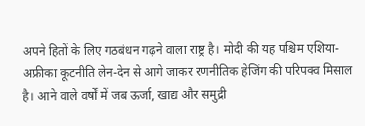अपने हितों के लिए गठबंधन गढ़ने वाला राष्ट्र है। मोदी की यह पश्चिम एशिया-अफ्रीका कूटनीति लेन-देन से आगे जाकर रणनीतिक हेजिंग की परिपक्व मिसाल है। आने वाले वर्षों में जब ऊर्जा, खाद्य और समुद्री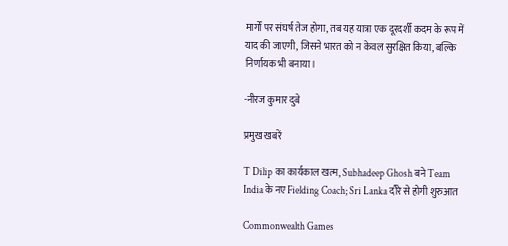मार्गों पर संघर्ष तेज होगा, तब यह यात्रा एक दूरदर्शी कदम के रूप में याद की जाएगी, जिसने भारत को न केवल सुरक्षित किया, बल्कि निर्णायक भी बनाया।

-नीरज कुमार दुबे

प्रमुख खबरें

T Dilip का कार्यकाल खत्म, Subhadeep Ghosh बने Team India के नए Fielding Coach; Sri Lanka दौरे से होगी शुरुआत

Commonwealth Games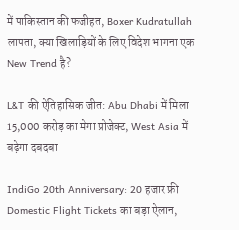में पाकिस्तान की फजीहत, Boxer Kudratullah लापता, क्या खिलाड़ियों के लिए विदेश भागना एक New Trend है?

L&T की ऐतिहासिक जीत: Abu Dhabi में मिला 15,000 करोड़ का मेगा प्रोजेक्ट, West Asia में बढ़ेगा दबदबा

IndiGo 20th Anniversary: 20 हजार फ्री Domestic Flight Tickets का बड़ा ऐलान,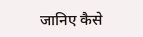जानिए कैसे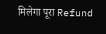मिलेगा पूरा Refund